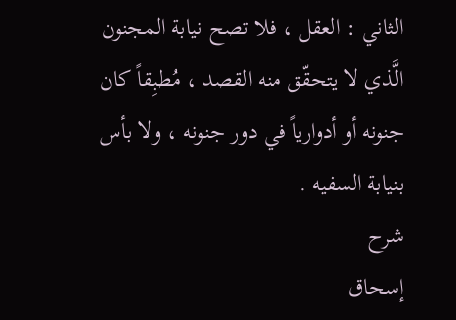الثاني : العقل ، فلا تصح نيابة المجنون الَّذي لا يتحقّق منه القصد ، مُطبِقاً كان جنونه أو أدوارياً في دور جنونه ، ولا بأس بنيابة السفيه .
شرح
إسحاق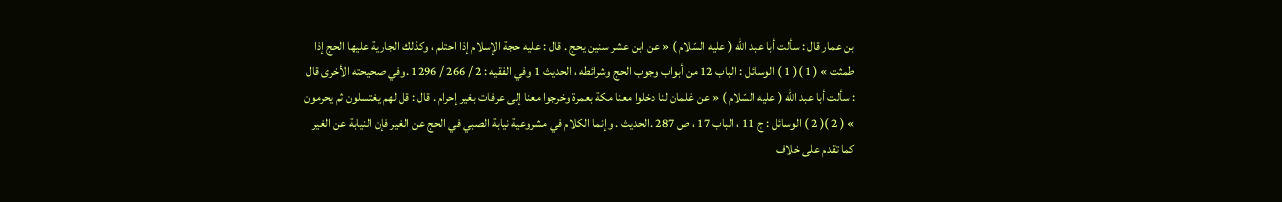بن عمار قال : سألت أبا عبد الله ( عليه السّلام ) « عن ابن عشر سنين يحج . قال : عليه حجة الإسلام إذا احتلم ، وكذلك الجارية عليها الحج إذا طمثت » ( 1 )( 1 ) الوسائل : الباب 12 من أبواب وجوب الحج وشرائطه ، الحديث 1 وفي الفقيه : 2 / 266 / 1296 .وفي صحيحته الأخرى قال : سألت أبا عبد الله ( عليه السّلام ) « عن غلمان لنا دخلوا معنا مكة بعمرة وخرجوا معنا إلى عرفات بغير إحرام . قال : قل لهم يغتسلون ثم يحرمون » ( 2 )( 2 ) الوسائل : ج 11 ، الباب 17 ، ص 287 .الحديث . وإنما الكلام في مشروعية نيابة الصبي في الحج عن الغير فإن النيابة عن الغير كما تقدم على خلاف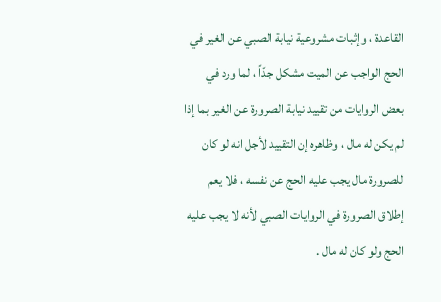القاعدة ، وإثبات مشروعية نيابة الصبي عن الغير في الحج الواجب عن الميت مشكل جدّاً ، لما ورد في بعض الروايات من تقييد نيابة الصرورة عن الغير بما إذا لم يكن له مال ، وظاهره إن التقييد لأجل انه لو كان للصرورة مال يجب عليه الحج عن نفسه ، فلا يعم إطلاق الصرورة في الروايات الصبي لأنه لا يجب عليه الحج ولو كان له مال .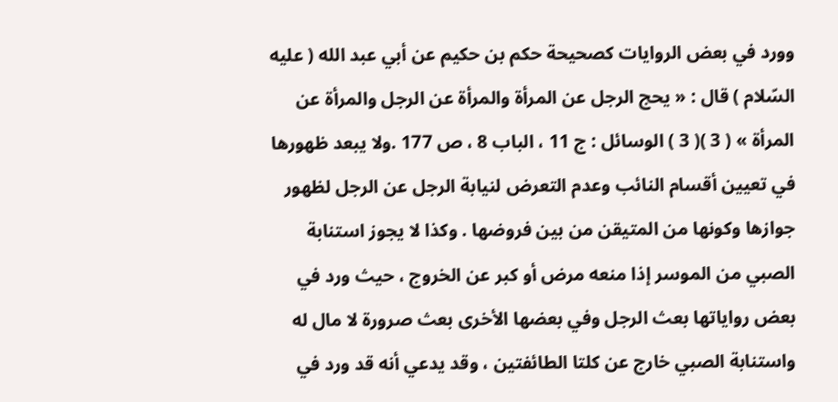وورد في بعض الروايات كصحيحة حكم بن حكيم عن أبي عبد الله ( عليه السّلام ) قال : « يحج الرجل عن المرأة والمرأة عن الرجل والمرأة عن المرأة » ( 3 )( 3 ) الوسائل : ج 11 ، الباب 8 ، ص 177 .ولا يبعد ظهورها في تعيين أقسام النائب وعدم التعرض لنيابة الرجل عن الرجل لظهور جوازها وكونها من المتيقن من بين فروضها . وكذا لا يجوز استنابة الصبي من الموسر إذا منعه مرض أو كبر عن الخروج ، حيث ورد في بعض رواياتها بعث الرجل وفي بعضها الأخرى بعث صرورة لا مال له واستنابة الصبي خارج عن كلتا الطائفتين ، وقد يدعي أنه قد ورد في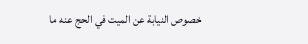خصوص النيابة عن الميت في الحج عنه ما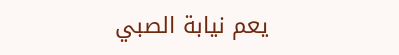يعم نيابة الصبي